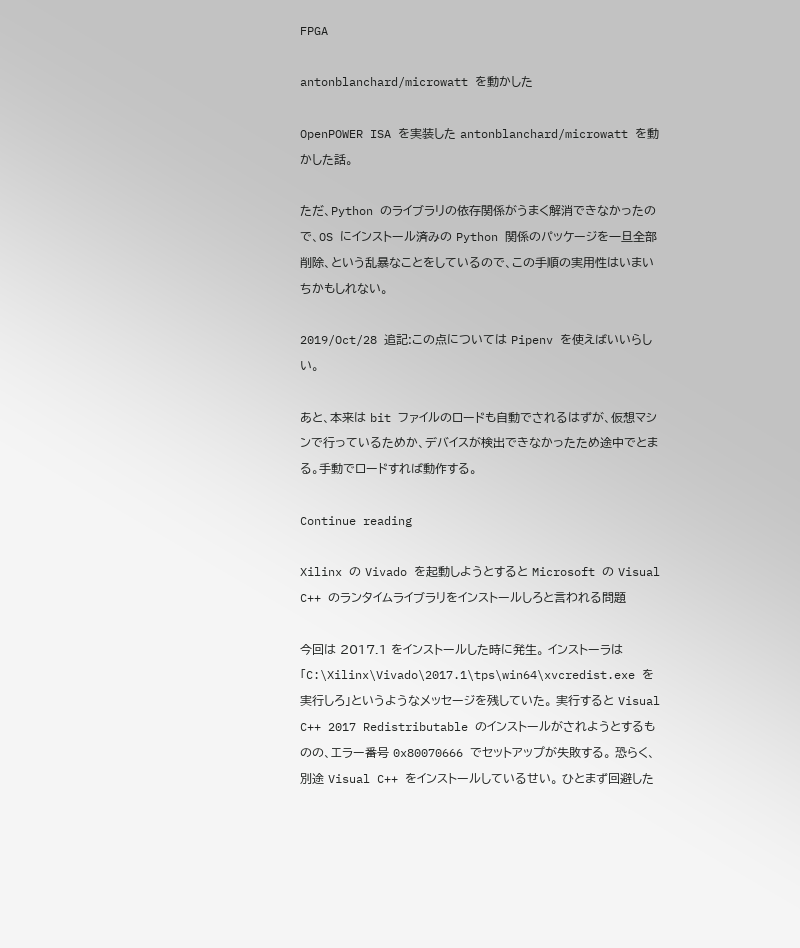FPGA

antonblanchard/microwatt を動かした

OpenPOWER ISA を実装した antonblanchard/microwatt を動かした話。

ただ、Python のライブラリの依存関係がうまく解消できなかったので、OS にインストール済みの Python 関係のパッケージを一旦全部削除、という乱暴なことをしているので、この手順の実用性はいまいちかもしれない。

2019/Oct/28 追記:この点については Pipenv を使えばいいらしい。

あと、本来は bit ファイルのロードも自動でされるはずが、仮想マシンで行っているためか、デバイスが検出できなかったため途中でとまる。手動でロードすれば動作する。

Continue reading

Xilinx の Vivado を起動しようとすると Microsoft の Visual C++ のランタイムライブラリをインストールしろと言われる問題

今回は 2017.1 をインストールした時に発生。 インストーラは「C:\Xilinx\Vivado\2017.1\tps\win64\xvcredist.exe を実行しろ」というようなメッセージを残していた。 実行すると Visual C++ 2017 Redistributable のインストールがされようとするものの、エラー番号 0x80070666 でセットアップが失敗する。 恐らく、別途 Visual C++ をインストールしているせい。 ひとまず回避した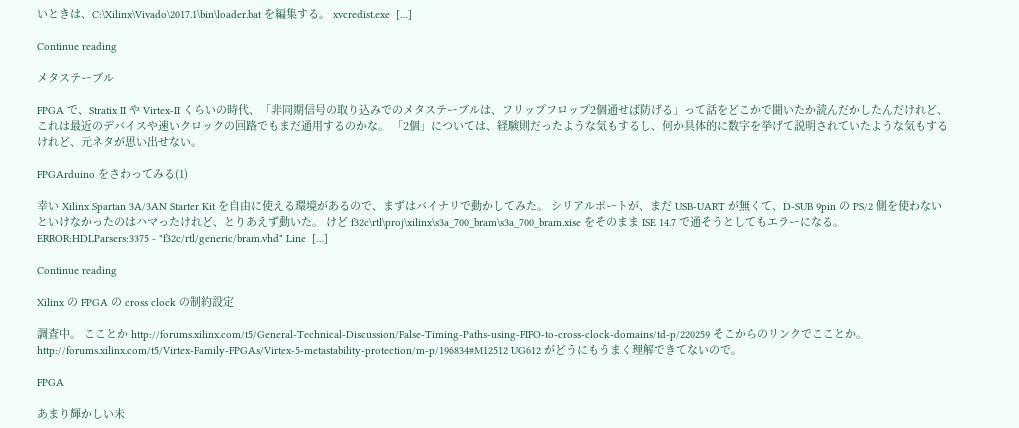いときは、C:\Xilinx\Vivado\2017.1\bin\loader.bat を編集する。 xvcredist.exe  […]

Continue reading

メタステーブル

FPGA で、Stratix II や Virtex-II くらいの時代、「非同期信号の取り込みでのメタステーブルは、フリップフロップ2個通せば防げる」って話をどこかで聞いたか読んだかしたんだけれど、これは最近のデバイスや速いクロックの回路でもまだ通用するのかな。 「2個」については、経験則だったような気もするし、何か具体的に数字を挙げて説明されていたような気もするけれど、元ネタが思い出せない。

FPGArduino をさわってみる(1)

幸い Xilinx Spartan 3A/3AN Starter Kit を自由に使える環境があるので、まずはバイナリで動かしてみた。 シリアルポートが、まだ USB-UART が無くて、D-SUB 9pin の PS/2 側を使わないといけなかったのはハマったけれど、とりあえず動いた。 けど f32c\rtl\proj\xilinx\s3a_700_bram\s3a_700_bram.xise をそのまま ISE 14.7 で通そうとしてもエラーになる。 ERROR:HDLParsers:3375 - "f32c/rtl/generic/bram.vhd" Line  […]

Continue reading

Xilinx の FPGA の cross clock の制約設定

調査中。 こことか http://forums.xilinx.com/t5/General-Technical-Discussion/False-Timing-Paths-using-FIFO-to-cross-clock-domains/td-p/220259 そこからのリンクでこことか。 http://forums.xilinx.com/t5/Virtex-Family-FPGAs/Virtex-5-metastability-protection/m-p/196834#M12512 UG612 がどうにもうまく理解できてないので。

FPGA

あまり輝かしい未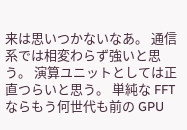来は思いつかないなあ。 通信系では相変わらず強いと思う。 演算ユニットとしては正直つらいと思う。 単純な FFT ならもう何世代も前の GPU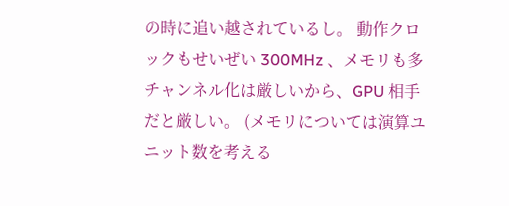の時に追い越されているし。 動作クロックもせいぜい 300MHz 、メモリも多チャンネル化は厳しいから、GPU 相手だと厳しい。 (メモリについては演算ユニット数を考える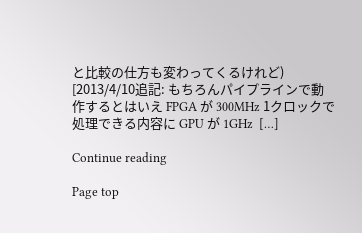と比較の仕方も変わってくるけれど) [2013/4/10追記: もちろんパイプラインで動作するとはいえ FPGA が 300MHz 1クロックで処理できる内容に GPU が 1GHz  […]

Continue reading

Page top